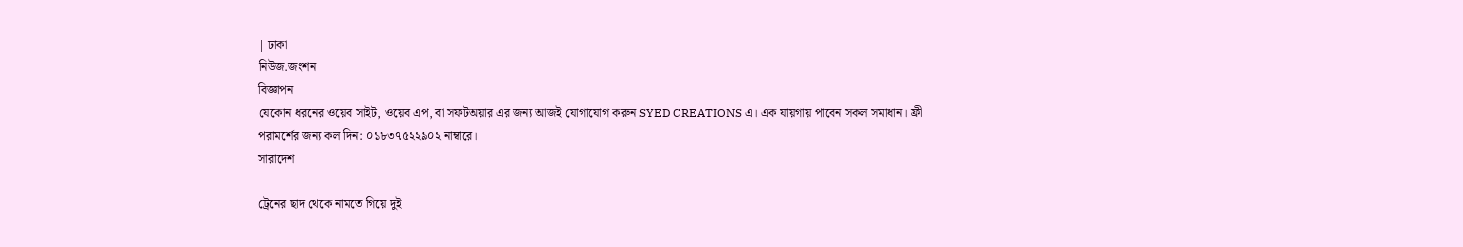| ঢাকা
নিউজ.জংশন
বিজ্ঞাপন
যেকোন ধরনের ওয়েব সাইট, ওয়েব এপ, বা সফটঅয়ার এর জন্য আজই যোগাযোগ করুন SYED CREATIONS এ। এক যায়গায় পাবেন সকল সমাধান। ফ্রী পরামর্শের জন্য কল দিন: ০১৮৩৭৫২২৯০২ নাম্বারে।
সারাদেশ

ট্রেনের ছাদ থেকে নামতে গিয়ে দুই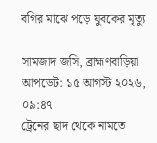বগির মাঝে পড়ে যুবকের মৃত্যু

সামজাদ জসি, ব্রাহ্মণবাড়িয়া
আপডেট: ১৫ আগস্ট ২০২৬, ০৯:৪৭
ট্রেনের ছাদ থেকে নামতে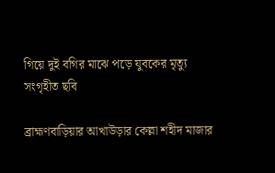গিয়ে দুই বগির মাঝে পড়ে যুবকের মৃত্যু
সংগৃহীত ছবি

ব্রাহ্মণবাড়িয়ার আখাউড়ার কেল্লা শহীদ মাজার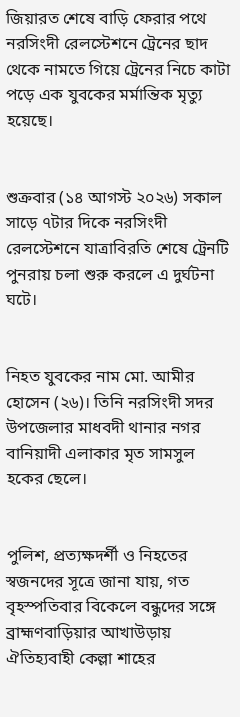জিয়ারত শেষে বাড়ি ফেরার পথে নরসিংদী রেলস্টেশনে ট্রেনের ছাদ থেকে নামতে গিয়ে ট্রেনের নিচে কাটা পড়ে এক যুবকের মর্মান্তিক মৃত্যু হয়েছে।


শুক্রবার (১৪ আগস্ট ২০২৬) সকাল সাড়ে ৭টার দিকে নরসিংদী রেলস্টেশনে যাত্রাবিরতি শেষে ট্রেনটি পুনরায় চলা শুরু করলে এ দুর্ঘটনা ঘটে।


নিহত যুবকের নাম মো. আমীর হোসেন (২৬)। তিনি নরসিংদী সদর উপজেলার মাধবদী থানার নগর বানিয়াদী এলাকার মৃত সামসুল হকের ছেলে।


পুলিশ, প্রত্যক্ষদর্শী ও নিহতের স্বজনদের সূত্রে জানা যায়, গত বৃহস্পতিবার বিকেলে বন্ধুদের সঙ্গে ব্রাহ্মণবাড়িয়ার আখাউড়ায় ঐতিহ্যবাহী কেল্লা শাহের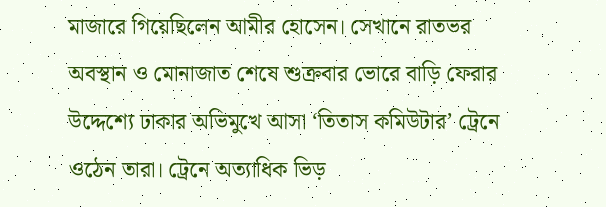মাজারে গিয়েছিলেন আমীর হোসেন। সেখানে রাতভর অবস্থান ও মোনাজাত শেষে শুক্রবার ভোরে বাড়ি ফেরার উদ্দেশ্যে ঢাকার অভিমুখে আসা ‘তিতাস কমিউটার’ ট্রেনে ওঠেন তারা। ট্রেনে অত্যাধিক ভিড়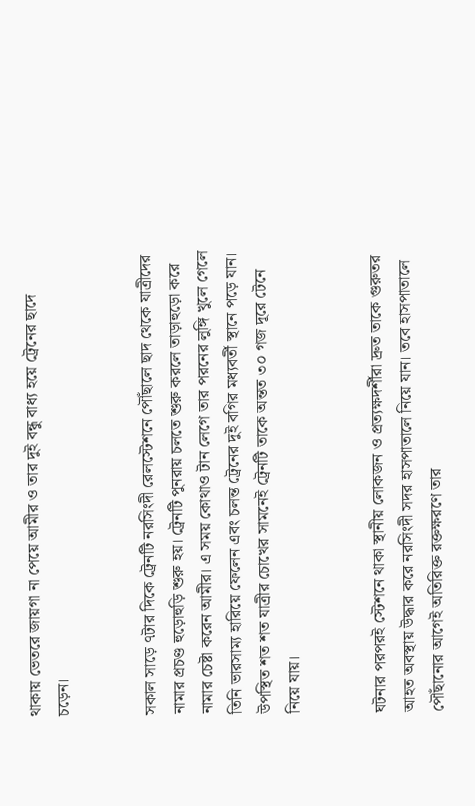থাকায় ভেতরে জায়গা না পেয়ে আমীর ও তার দুই বন্ধু বাধ্য হয়ে ট্রেনের ছাদে চড়েন।


সকাল সাড়ে ৭টার দিকে ট্রেনটি নরসিংদী রেলস্টেশনে পৌঁছালে ছাদ থেকে যাত্রীদের নামার প্রচণ্ড হুড়োহুড়ি শুরু হয়। ট্রেনটি পুনরায় চলতে শুরু করলে তাড়াহুড়ো করে নামার চেষ্টা করেন আমীর। এ সময় কোথাও টান লেগে তার পরনের লুঙ্গি খুলে গেলে তিনি ভারসাম্য হারিয়ে ফেলেন এবং চলন্ত ট্রেনের দুই বগির মধ্যবর্তী স্থানে পড়ে যান। উপস্থিত শত শত যাত্রীর চোখের সামনেই ট্রেনটি তাকে অন্তত ৩০ গজ দূরে টেনে নিয়ে যায়।


ঘটনার পরপরই স্টেশনে থাকা স্থানীয় লোকজন ও প্রত্যক্ষদর্শীরা দ্রুত তাকে গুরুতর আহত অবস্থায় উদ্ধার করে নরসিংদী সদর হাসপাতালে নিয়ে যান। তবে হাসপাতালে পৌঁছানোর আগেই অতিরিক্ত রক্তক্ষরণে তার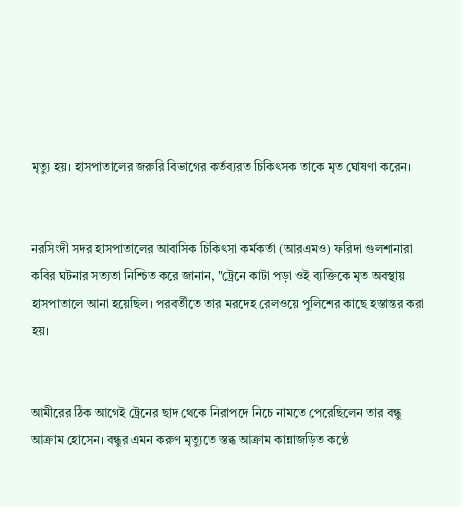মৃত্যু হয়। হাসপাতালের জরুরি বিভাগের কর্তব্যরত চিকিৎসক তাকে মৃত ঘোষণা করেন।


নরসিংদী সদর হাসপাতালের আবাসিক চিকিৎসা কর্মকর্তা (আরএমও) ফরিদা গুলশানারা কবির ঘটনার সত্যতা নিশ্চিত করে জানান, "ট্রেনে কাটা পড়া ওই ব্যক্তিকে মৃত অবস্থায় হাসপাতালে আনা হয়েছিল। পরবর্তীতে তার মরদেহ রেলওয়ে পুলিশের কাছে হস্তান্তর করা হয়।


আমীরের ঠিক আগেই ট্রেনের ছাদ থেকে নিরাপদে নিচে নামতে পেরেছিলেন তার বন্ধু আক্রাম হোসেন। বন্ধুর এমন করুণ মৃত্যুতে স্তব্ধ আক্রাম কান্নাজড়িত কণ্ঠে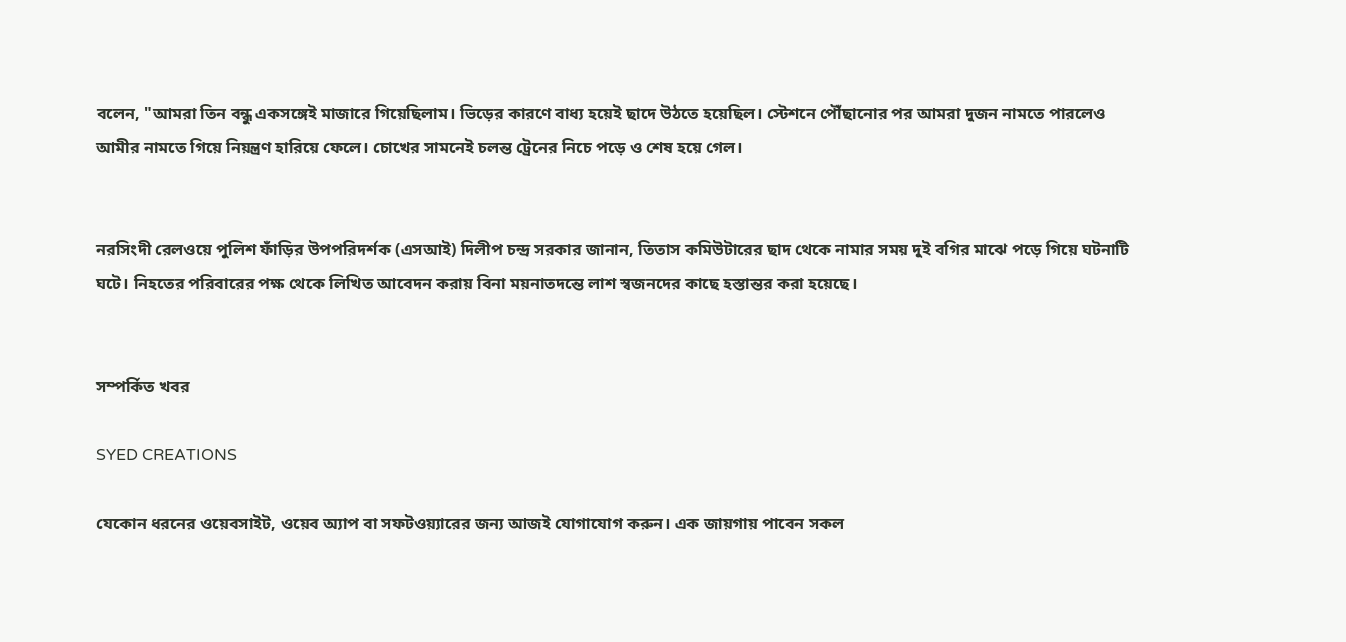বলেন, "আমরা তিন বন্ধু একসঙ্গেই মাজারে গিয়েছিলাম। ভিড়ের কারণে বাধ্য হয়েই ছাদে উঠতে হয়েছিল। স্টেশনে পৌঁছানোর পর আমরা দুজন নামতে পারলেও আমীর নামতে গিয়ে নিয়ন্ত্রণ হারিয়ে ফেলে। চোখের সামনেই চলন্ত ট্রেনের নিচে পড়ে ও শেষ হয়ে গেল।


নরসিংদী রেলওয়ে পুলিশ ফাঁড়ির উপপরিদর্শক (এসআই) দিলীপ চন্দ্র সরকার জানান, তিতাস কমিউটারের ছাদ থেকে নামার সময় দুই বগির মাঝে পড়ে গিয়ে ঘটনাটি ঘটে। নিহতের পরিবারের পক্ষ থেকে লিখিত আবেদন করায় বিনা ময়নাতদন্তে লাশ স্বজনদের কাছে হস্তান্তর করা হয়েছে।


সম্পর্কিত খবর

SYED CREATIONS

যেকোন ধরনের ওয়েবসাইট, ওয়েব অ্যাপ বা সফটওয়্যারের জন্য আজই যোগাযোগ করুন। এক জায়গায় পাবেন সকল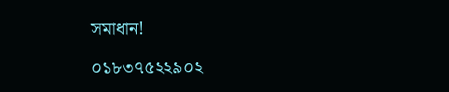সমাধান!

০১৮৩৭৫২২৯০২